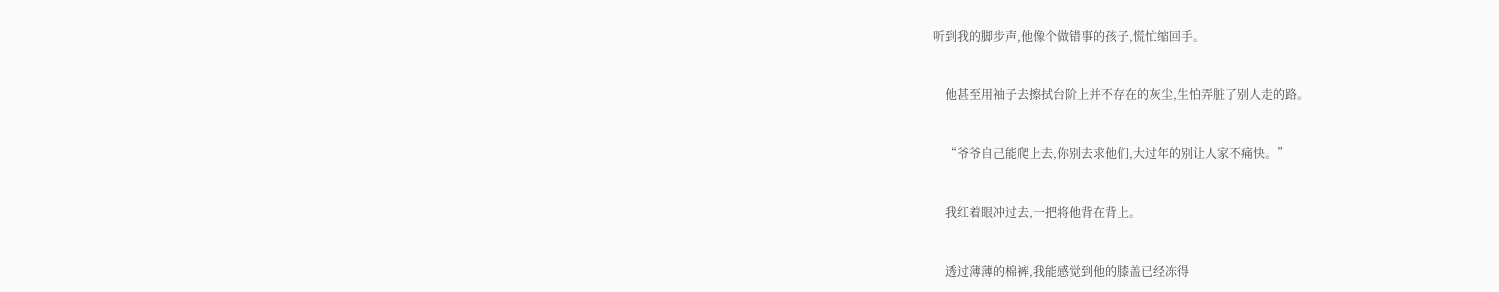听到我的脚步声,他像个做错事的孩子,慌忙缩回手。


    他甚至用袖子去擦拭台阶上并不存在的灰尘,生怕弄脏了别人走的路。


    “爷爷自己能爬上去,你别去求他们,大过年的别让人家不痛快。”


    我红着眼冲过去,一把将他背在背上。


    透过薄薄的棉裤,我能感觉到他的膝盖已经冻得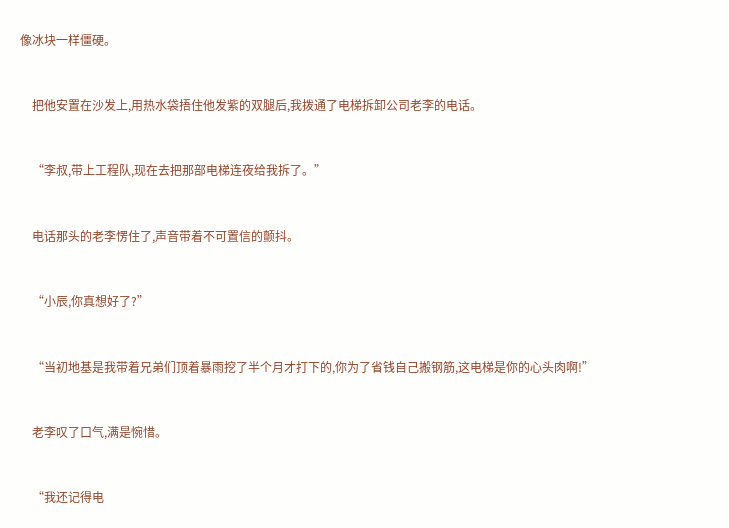像冰块一样僵硬。


    把他安置在沙发上,用热水袋捂住他发紫的双腿后,我拨通了电梯拆卸公司老李的电话。


    “李叔,带上工程队,现在去把那部电梯连夜给我拆了。”


    电话那头的老李愣住了,声音带着不可置信的颤抖。


    “小辰,你真想好了?”


    “当初地基是我带着兄弟们顶着暴雨挖了半个月才打下的,你为了省钱自己搬钢筋,这电梯是你的心头肉啊!”


    老李叹了口气,满是惋惜。


    “我还记得电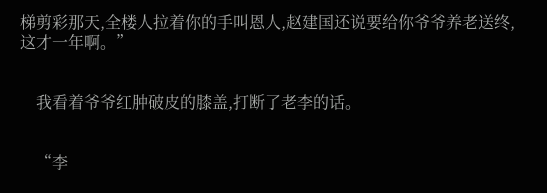梯剪彩那天,全楼人拉着你的手叫恩人,赵建国还说要给你爷爷养老送终,这才一年啊。”


    我看着爷爷红肿破皮的膝盖,打断了老李的话。


    “李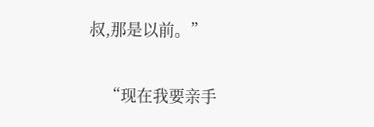叔,那是以前。”


    “现在我要亲手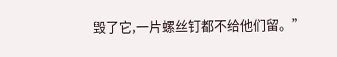毁了它,一片螺丝钉都不给他们留。”